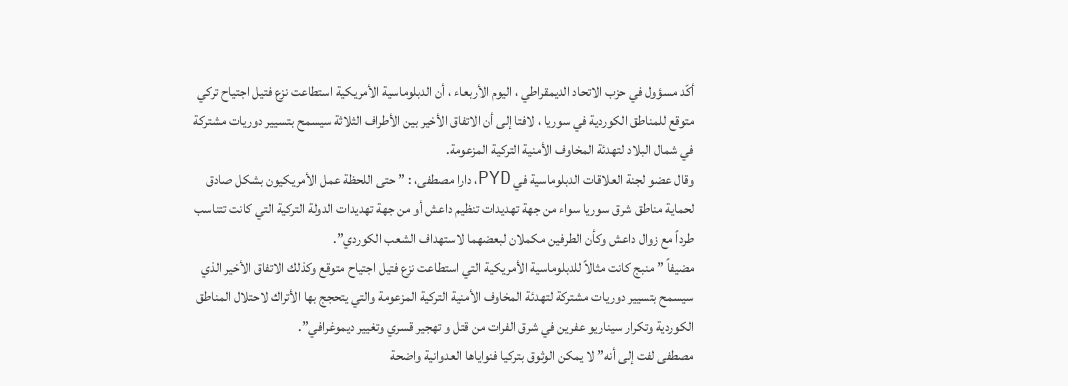أكّد مسؤول في حزب الاتحاد الديمقراطي ، اليوم الأربعاء ، أن الدبلوماسية الأمريكية استطاعت نزع فتيل اجتياح تركي متوقع للمناطق الكوردية في سوريا ، لافتا إلى أن الاتفاق الأخير بين الأطراف الثلاثة سيسمح بتسيير دوريات مشتركة في شمال البلاد لتهدئة المخاوف الأمنية التركية المزعومة.
وقال عضو لجنة العلاقات الدبلوماسية في PYD، دارا مصطفى، : ” حتى اللحظة عمل الأمريكيون بشكل صادق لحماية مناطق شرق سوريا سواء من جهة تهديدات تنظيم داعش أو من جهة تهديدات الدولة التركية التي كانت تتناسب طرداً مع زوال داعش وكأن الطرفين مكملان لبعضهما لاستهداف الشعب الكوردي”.
مضيفاً ” منبج كانت مثالاً للدبلوماسية الأمريكية التي استطاعت نزع فتيل اجتياح متوقع وكذلك الاتفاق الأخير الذي سيسمح بتسيير دوريات مشتركة لتهدئة المخاوف الأمنية التركية المزعومة والتي يتحجج بها الأتراك لاحتلال المناطق الكوردية وتكرار سيناريو عفرين في شرق الفرات من قتل و تهجير قسري وتغيير ديموغرافي”.
مصطفى لفت إلى أنه” لا يمكن الوثوق بتركيا فنواياها العدوانية واضحة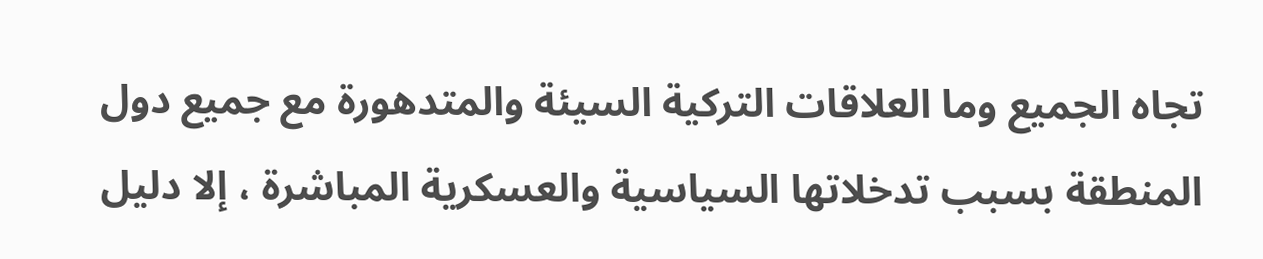تجاه الجميع وما العلاقات التركية السيئة والمتدهورة مع جميع دول المنطقة بسبب تدخلاتها السياسية والعسكرية المباشرة ، إلا دليل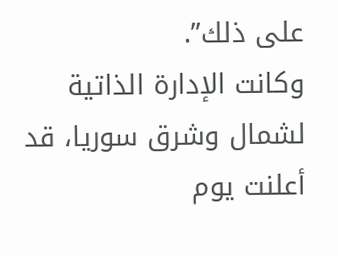على ذلك”.
وكانت الإدارة الذاتية لشمال وشرق سوريا، قد أعلنت يوم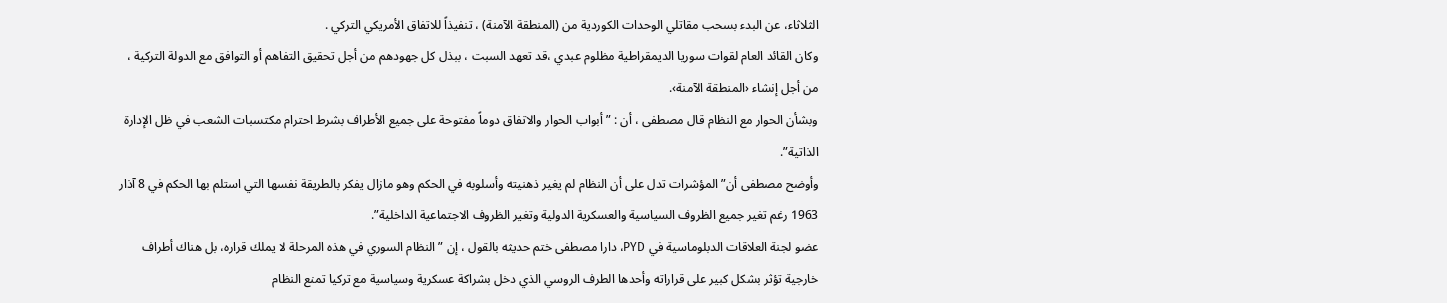الثلاثاء، عن البدء بسحب مقاتلي الوحدات الكوردية من (المنطقة الآمنة) ، تنفيذاً للاتفاق الأمريكي التركي .
وكان القائد العام لقوات سوريا الديمقراطية مظلوم عبدي ،قد تعهد السبت ، ببذل كل جهودهم من أجل تحقيق التفاهم أو التوافق مع الدولة التركية ، من أجل إنشاء ‹المنطقة الآمنة›.
وبشأن الحوار مع النظام قال مصطفى ، أن : ” أبواب الحوار والاتفاق دوماً مفتوحة على جميع الأطراف بشرط احترام مكتسبات الشعب في ظل الإدارة الذاتية”.
وأوضح مصطفى أن” المؤشرات تدل على أن النظام لم يغير ذهنيته وأسلوبه في الحكم وهو مازال يفكر بالطريقة نفسها التي استلم بها الحكم في 8 آذار 1963 رغم تغير جميع الظروف السياسية والعسكرية الدولية وتغير الظروف الاجتماعية الداخلية”.
عضو لجنة العلاقات الدبلوماسية في PYD، دارا مصطفى ختم حديثه بالقول ، إن ” النظام السوري في هذه المرحلة لا يملك قراره، بل هناك أطراف خارجية تؤثر بشكل كبير على قراراته وأحدها الطرف الروسي الذي دخل بشراكة عسكرية وسياسية مع تركيا تمنع النظام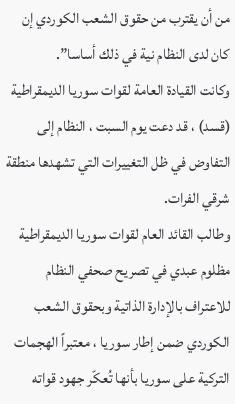من أن يقترب من حقوق الشعب الكوردي إن كان لدى النظام نية في ذلك أساسا”.
وكانت القيادة العامة لقوات سوريا الديمقراطية (قسد) ، قد دعت يوم السبت ، النظام إلى التفاوض في ظل التغييرات التي تشهدها منطقة شرقي الفرات.
وطالب القائد العام لقوات سوريا الديمقراطية مظلوم عبدي في تصريح صحفي النظام للاعتراف بالإدارة الذاتية وبحقوق الشعب الكوردي ضمن إطار سوريا ، معتبراً الهجمات التركية على سوريا بأنها تُعكّر جهود قواته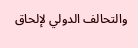والتحالف الدولي لإلحاق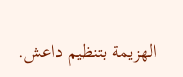الهزيمة بتنظيم داعش.